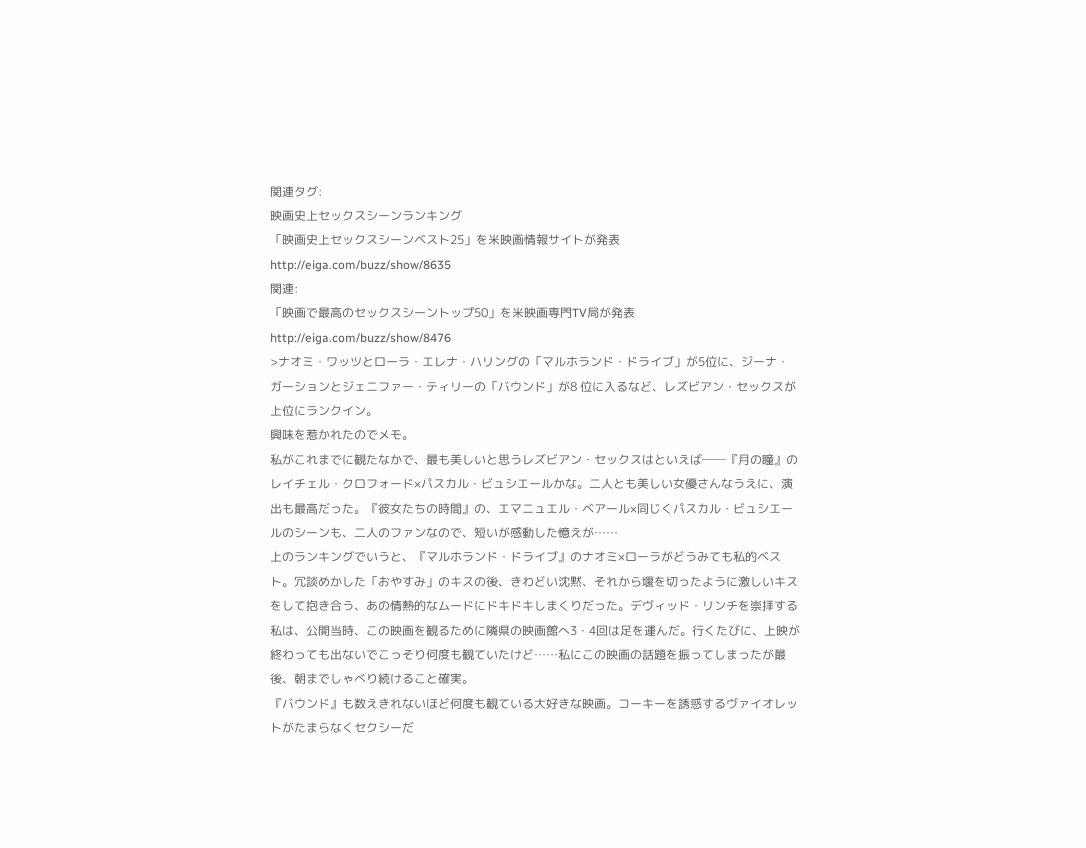関連タグ:
映画史上セックスシーンランキング
「映画史上セックスシーンベスト25」を米映画情報サイトが発表
http://eiga.com/buzz/show/8635
関連:
「映画で最高のセックスシーントップ50」を米映画専門TV局が発表
http://eiga.com/buzz/show/8476
>ナオミ・ワッツとローラ・エレナ・ハリングの「マルホランド・ドライブ」が5位に、ジーナ・ガーションとジェニファー・ティリーの「バウンド」が8 位に入るなど、レズビアン・セックスが上位にランクイン。
興味を惹かれたのでメモ。
私がこれまでに観たなかで、最も美しいと思うレズビアン・セックスはといえば──『月の瞳』のレイチェル・クロフォード×パスカル・ビュシエールかな。二人とも美しい女優さんなうえに、演出も最高だった。『彼女たちの時間』の、エマニュエル・ベアール×同じくパスカル・ビュシエールのシーンも、二人のファンなので、短いが感動した憶えが……
上のランキングでいうと、『マルホランド・ドライブ』のナオミ×ローラがどうみても私的ベスト。冗談めかした「おやすみ」のキスの後、きわどい沈黙、それから堰を切ったように激しいキスをして抱き合う、あの情熱的なムードにドキドキしまくりだった。デヴィッド・リンチを崇拝する私は、公開当時、この映画を観るために隣県の映画館へ3・4回は足を運んだ。行くたびに、上映が終わっても出ないでこっそり何度も観ていたけど……私にこの映画の話題を振ってしまったが最後、朝までしゃべり続けること確実。
『バウンド』も数えきれないほど何度も観ている大好きな映画。コーキーを誘惑するヴァイオレットがたまらなくセクシーだ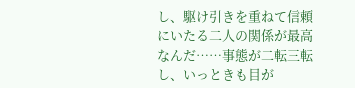し、駆け引きを重ねて信頼にいたる二人の関係が最高なんだ……事態が二転三転し、いっときも目が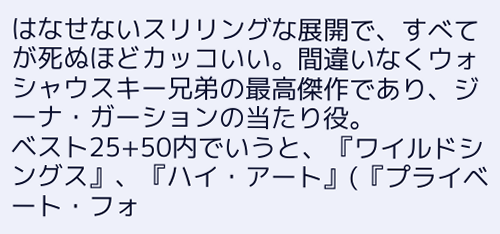はなせないスリリングな展開で、すべてが死ぬほどカッコいい。間違いなくウォシャウスキー兄弟の最高傑作であり、ジーナ・ガーションの当たり役。
ベスト25+50内でいうと、『ワイルドシングス』、『ハイ・アート』(『プライベート・フォ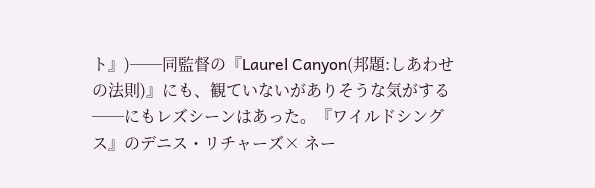ト』)──同監督の『Laurel Canyon(邦題:しあわせの法則)』にも、観ていないがありそうな気がする──にもレズシーンはあった。『ワイルドシングス』のデニス・リチャーズ× ネー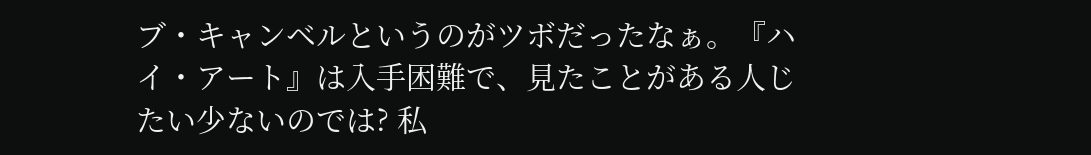ブ・キャンベルというのがツボだったなぁ。『ハイ・アート』は入手困難で、見たことがある人じたい少ないのでは? 私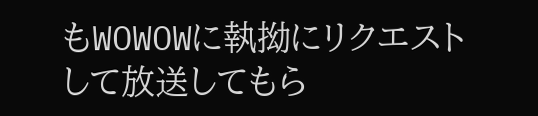もWOWOWに執拗にリクエストして放送してもら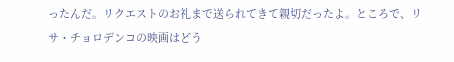ったんだ。リクエストのお礼まで送られてきて親切だったよ。ところで、リサ・チョロデンコの映画はどう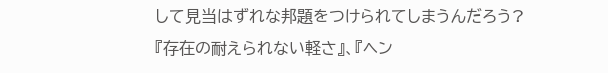して見当はずれな邦題をつけられてしまうんだろう?
『存在の耐えられない軽さ』、『ヘン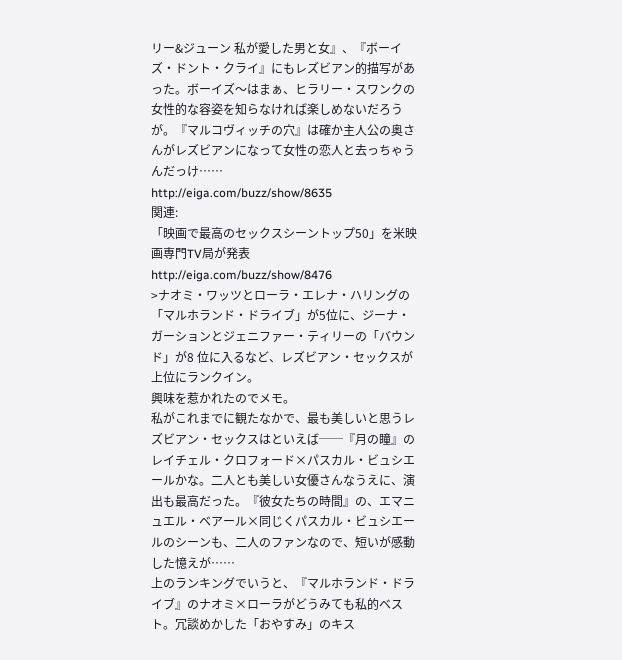リー&ジューン 私が愛した男と女』、『ボーイズ・ドント・クライ』にもレズビアン的描写があった。ボーイズ〜はまぁ、ヒラリー・スワンクの女性的な容姿を知らなければ楽しめないだろうが。『マルコヴィッチの穴』は確か主人公の奥さんがレズビアンになって女性の恋人と去っちゃうんだっけ……
http://eiga.com/buzz/show/8635
関連:
「映画で最高のセックスシーントップ50」を米映画専門TV局が発表
http://eiga.com/buzz/show/8476
>ナオミ・ワッツとローラ・エレナ・ハリングの「マルホランド・ドライブ」が5位に、ジーナ・ガーションとジェニファー・ティリーの「バウンド」が8 位に入るなど、レズビアン・セックスが上位にランクイン。
興味を惹かれたのでメモ。
私がこれまでに観たなかで、最も美しいと思うレズビアン・セックスはといえば──『月の瞳』のレイチェル・クロフォード×パスカル・ビュシエールかな。二人とも美しい女優さんなうえに、演出も最高だった。『彼女たちの時間』の、エマニュエル・ベアール×同じくパスカル・ビュシエールのシーンも、二人のファンなので、短いが感動した憶えが……
上のランキングでいうと、『マルホランド・ドライブ』のナオミ×ローラがどうみても私的ベスト。冗談めかした「おやすみ」のキス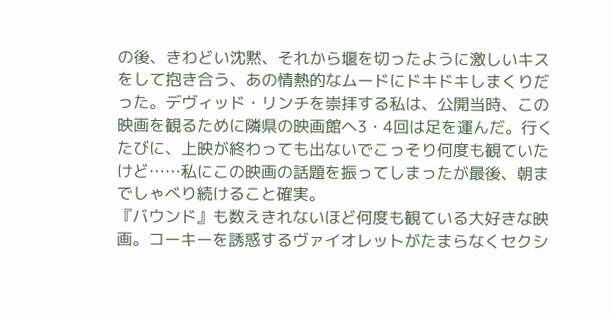の後、きわどい沈黙、それから堰を切ったように激しいキスをして抱き合う、あの情熱的なムードにドキドキしまくりだった。デヴィッド・リンチを崇拝する私は、公開当時、この映画を観るために隣県の映画館へ3・4回は足を運んだ。行くたびに、上映が終わっても出ないでこっそり何度も観ていたけど……私にこの映画の話題を振ってしまったが最後、朝までしゃべり続けること確実。
『バウンド』も数えきれないほど何度も観ている大好きな映画。コーキーを誘惑するヴァイオレットがたまらなくセクシ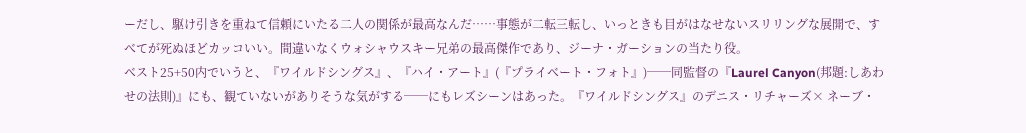ーだし、駆け引きを重ねて信頼にいたる二人の関係が最高なんだ……事態が二転三転し、いっときも目がはなせないスリリングな展開で、すべてが死ぬほどカッコいい。間違いなくウォシャウスキー兄弟の最高傑作であり、ジーナ・ガーションの当たり役。
ベスト25+50内でいうと、『ワイルドシングス』、『ハイ・アート』(『プライベート・フォト』)──同監督の『Laurel Canyon(邦題:しあわせの法則)』にも、観ていないがありそうな気がする──にもレズシーンはあった。『ワイルドシングス』のデニス・リチャーズ× ネーブ・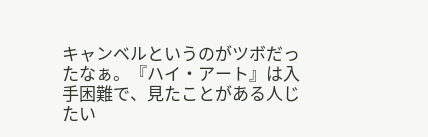キャンベルというのがツボだったなぁ。『ハイ・アート』は入手困難で、見たことがある人じたい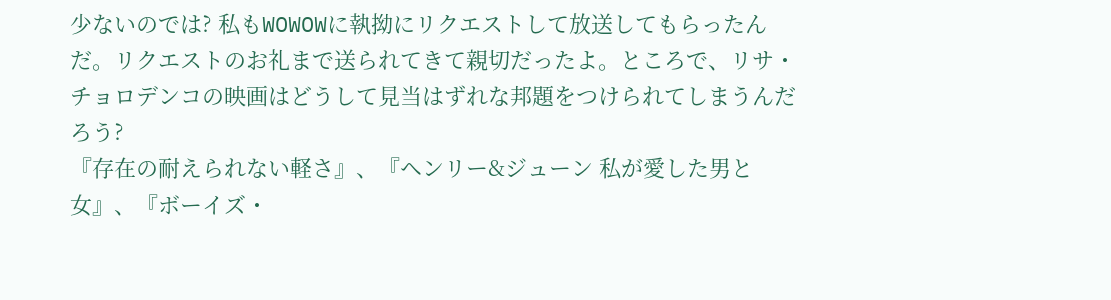少ないのでは? 私もWOWOWに執拗にリクエストして放送してもらったんだ。リクエストのお礼まで送られてきて親切だったよ。ところで、リサ・チョロデンコの映画はどうして見当はずれな邦題をつけられてしまうんだろう?
『存在の耐えられない軽さ』、『ヘンリー&ジューン 私が愛した男と女』、『ボーイズ・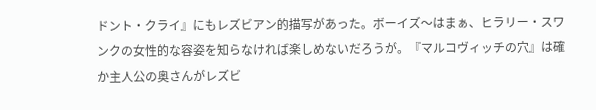ドント・クライ』にもレズビアン的描写があった。ボーイズ〜はまぁ、ヒラリー・スワンクの女性的な容姿を知らなければ楽しめないだろうが。『マルコヴィッチの穴』は確か主人公の奥さんがレズビ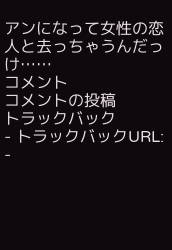アンになって女性の恋人と去っちゃうんだっけ……
コメント
コメントの投稿
トラックバック
- トラックバックURL:
-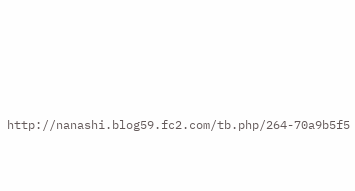http://nanashi.blog59.fc2.com/tb.php/264-70a9b5f5